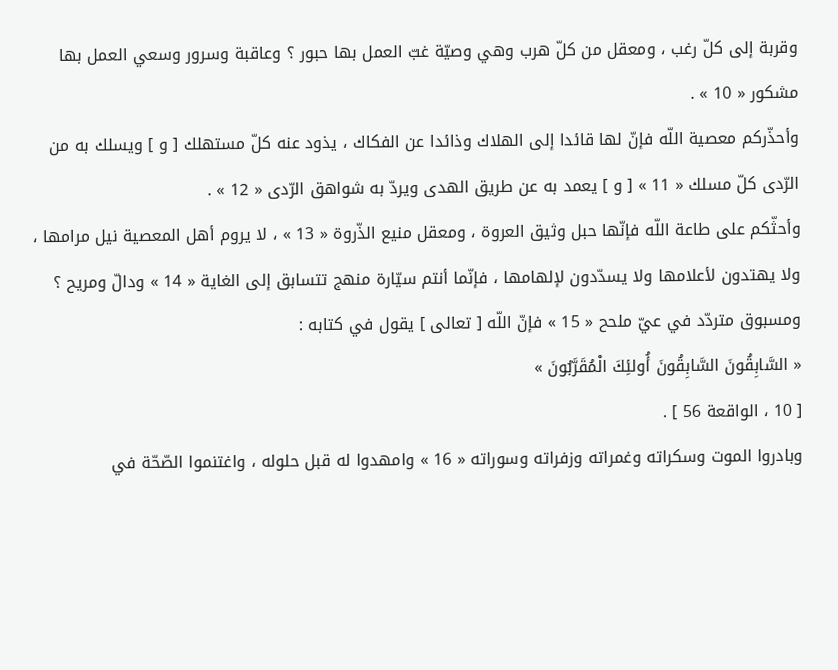وقربة إلى كلّ رغب ، ومعقل من كلّ هرب وهي وصيّة غبّ العمل بها حبور ؟ وعاقبة وسرور وسعي العمل بها مشكور « 10 » .
وأحذّركم معصية اللّه فإنّ لها قائدا إلى الهلاك وذائدا عن الفكاك ، يذود عنه كلّ مستهلك [ و ] ويسلك به من الرّدى كلّ مسلك « 11 » [ و ] يعمد به عن طريق الهدى ويردّ به شواهق الرّدى « 12 » .
وأحثّكم على طاعة اللّه فإنّها حبل وثيق العروة ، ومعقل منيع الذّروة « 13 » ، لا يروم أهل المعصية نيل مرامها ، ولا يهتدون لأعلامها ولا يسدّدون لإلهامها ، فإنّما أنتم سيّارة منهج تتسابق إلى الغاية « 14 » ودالّ ومريح ؟ ومسبوق متردّد في عيّ ملحح « 15 » فإنّ اللّه [ تعالى ] يقول في كتابه :
« السَّابِقُونَ السَّابِقُونَ أُولئِكَ الْمُقَرَّبُونَ »
[ 10 ، الواقعة 56 ] .
وبادروا الموت وسكراته وغمراته وزفراته وسوراته « 16 » وامهدوا له قبل حلوله ، واغتنموا الصّحّة في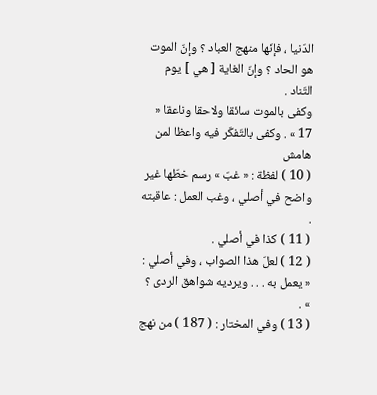الدّنيا ، فإنّها منهج العباد ؟ وإنّ الموت هو الحاد ؟ وإنّ الغاية [ هي ] يوم التّناد .
وكفى بالموت سائقا ولاحقا وناعقا « 17 » . وكفى بالتّفكّر فيه واعظا لمن
هامش
( 10 ) لفظة : « غبّ » رسم خطّها غير واضح في أصلي ، وغب العمل : عاقبته .
( 11 ) كذا في أصلي .
( 12 ) لعلّ هذا الصواب ، وفي أصلي : « يعمل به . . . ويرديه شواهق الردى ؟ » .
( 13 ) وفي المختار : ( 187 ) من نهج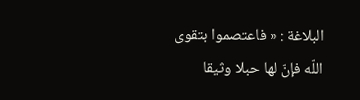البلاغة : « فاعتصموا بتقوى اللّه فإنّ لها حبلا وثيقا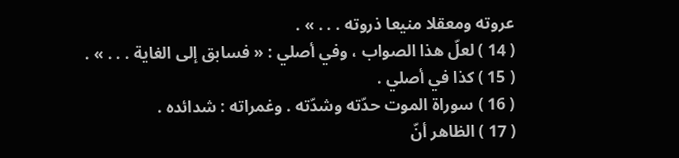عروته ومعقلا منيعا ذروته . . . » .
( 14 ) لعلّ هذا الصواب ، وفي أصلي : « فسابق إلى الغاية . . . » .
( 15 ) كذا في أصلي .
( 16 ) سوراة الموت حدّته وشدّته . وغمراته : شدائده .
( 17 ) الظاهر أنّ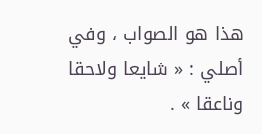هذا هو الصواب ، وفي أصلي : « شايعا ولاحقا وناعقا » .